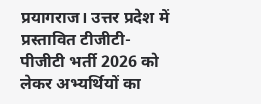प्रयागराज। उत्तर प्रदेश में प्रस्तावित टीजीटी-पीजीटी भर्ती 2026 को लेकर अभ्यर्थियों का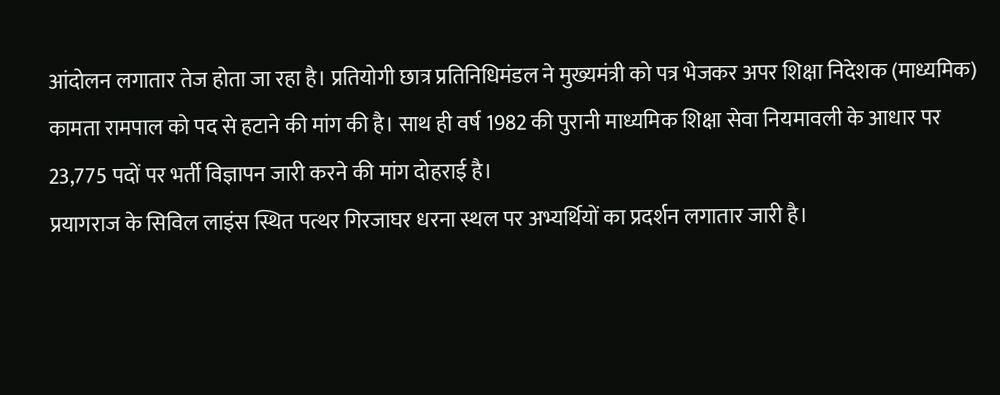आंदोलन लगातार तेज होता जा रहा है। प्रतियोगी छात्र प्रतिनिधिमंडल ने मुख्यमंत्री को पत्र भेजकर अपर शिक्षा निदेशक (माध्यमिक) कामता रामपाल को पद से हटाने की मांग की है। साथ ही वर्ष 1982 की पुरानी माध्यमिक शिक्षा सेवा नियमावली के आधार पर 23,775 पदों पर भर्ती विज्ञापन जारी करने की मांग दोहराई है।
प्रयागराज के सिविल लाइंस स्थित पत्थर गिरजाघर धरना स्थल पर अभ्यर्थियों का प्रदर्शन लगातार जारी है।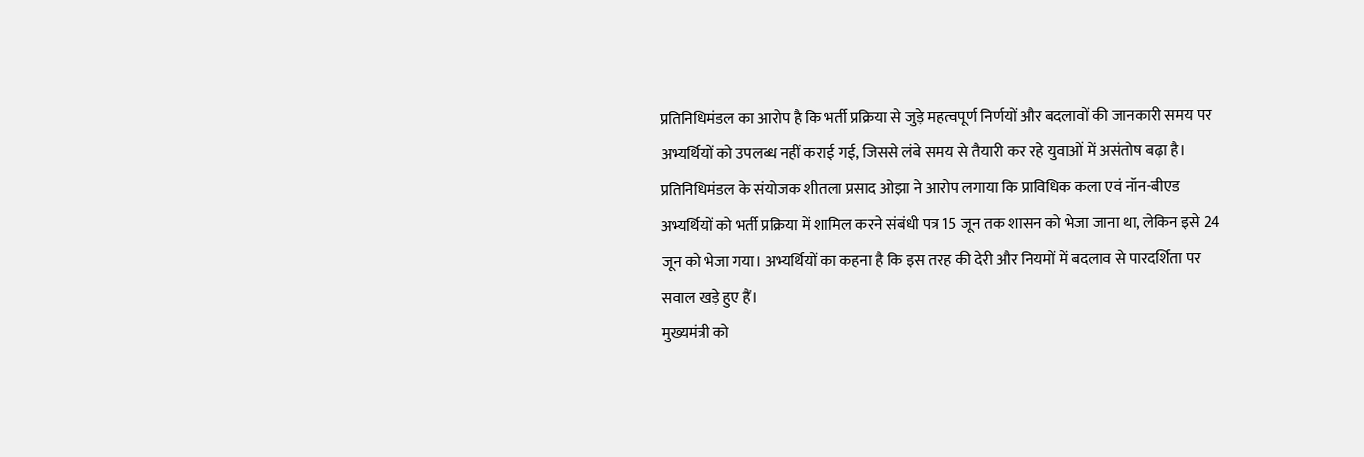प्रतिनिधिमंडल का आरोप है कि भर्ती प्रक्रिया से जुड़े महत्वपूर्ण निर्णयों और बदलावों की जानकारी समय पर अभ्यर्थियों को उपलब्ध नहीं कराई गई, जिससे लंबे समय से तैयारी कर रहे युवाओं में असंतोष बढ़ा है।
प्रतिनिधिमंडल के संयोजक शीतला प्रसाद ओझा ने आरोप लगाया कि प्राविधिक कला एवं नॉन-बीएड अभ्यर्थियों को भर्ती प्रक्रिया में शामिल करने संबंधी पत्र 15 जून तक शासन को भेजा जाना था, लेकिन इसे 24 जून को भेजा गया। अभ्यर्थियों का कहना है कि इस तरह की देरी और नियमों में बदलाव से पारदर्शिता पर सवाल खड़े हुए हैं।
मुख्यमंत्री को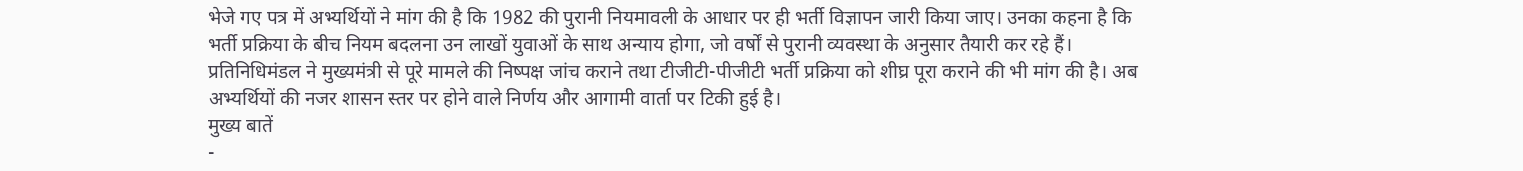भेजे गए पत्र में अभ्यर्थियों ने मांग की है कि 1982 की पुरानी नियमावली के आधार पर ही भर्ती विज्ञापन जारी किया जाए। उनका कहना है कि भर्ती प्रक्रिया के बीच नियम बदलना उन लाखों युवाओं के साथ अन्याय होगा, जो वर्षों से पुरानी व्यवस्था के अनुसार तैयारी कर रहे हैं।
प्रतिनिधिमंडल ने मुख्यमंत्री से पूरे मामले की निष्पक्ष जांच कराने तथा टीजीटी-पीजीटी भर्ती प्रक्रिया को शीघ्र पूरा कराने की भी मांग की है। अब अभ्यर्थियों की नजर शासन स्तर पर होने वाले निर्णय और आगामी वार्ता पर टिकी हुई है।
मुख्य बातें
-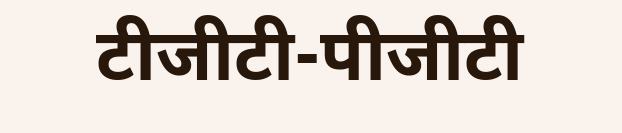टीजीटी-पीजीटी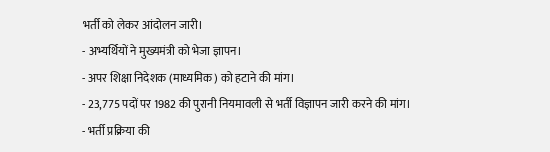भर्ती को लेकर आंदोलन जारी।
- अभ्यर्थियों ने मुख्यमंत्री को भेजा ज्ञापन।
- अपर शिक्षा निदेशक (माध्यमिक) को हटाने की मांग।
- 23,775 पदों पर 1982 की पुरानी नियमावली से भर्ती विज्ञापन जारी करने की मांग।
- भर्ती प्रक्रिया की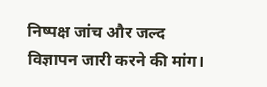निष्पक्ष जांच और जल्द विज्ञापन जारी करने की मांग।